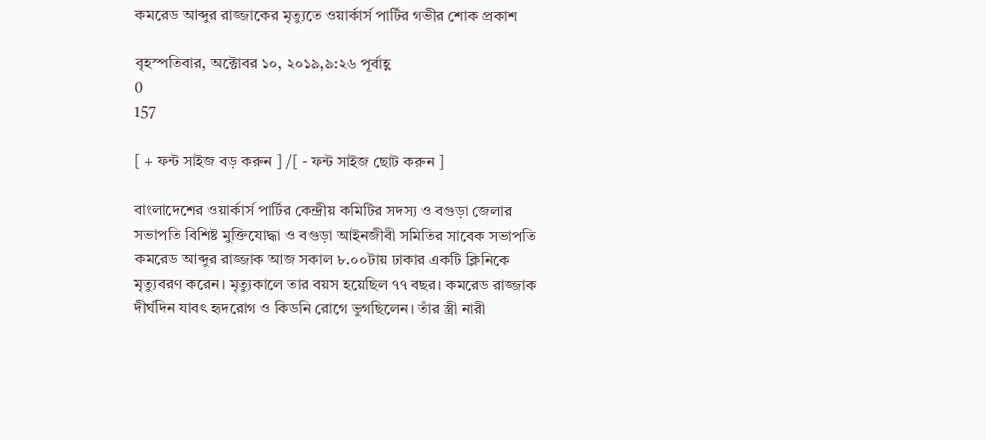কমরেড আব্দুর রাজ্জাকের মৃত্যুতে ওয়ার্কার্স পার্টির গভীর শোক প্রকাশ

বৃহস্পতিবার, অক্টোবর ১০, ২০১৯,৯:২৬ পূর্বাহ্ণ
0
157

[ + ফন্ট সাইজ বড় করুন ] /[ - ফন্ট সাইজ ছোট করুন ]

বাংলাদেশের ওয়ার্কার্স পার্টির কেন্দ্রীয় কমিটির সদস্য ও বগুড়া জেলার সভাপতি বিশিষ্ট মুক্তিযোদ্ধা ও বগুড়া আইনজীবী সমিতির সাবেক সভাপতি কমরেড আব্দুর রাজ্জাক আজ সকাল ৮.০০টায় ঢাকার একটি ক্লিনিকে মৃত্যুবরণ করেন। মৃত্যুকালে তার বয়স হয়েছিল ৭৭ বছর। কমরেড রাজ্জাক দীর্ঘদিন যাবৎ হৃদরোগ ও কিডনি রোগে ভুগছিলেন। তাঁর স্ত্রী নারী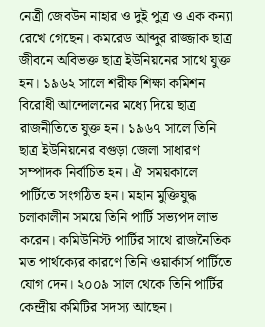নেত্রী জেবউন নাহার ও দুই পুত্র ও এক কন্যা রেখে গেছেন। কমরেড আব্দুর রাজ্জাক ছাত্র জীবনে অবিভক্ত ছাত্র ইউনিয়নের সাথে যুক্ত হন। ১৯৬২ সালে শরীফ শিক্ষা কমিশন বিরোধী আন্দোলনের মধ্যে দিয়ে ছাত্র রাজনীতিতে যুক্ত হন। ১৯৬৭ সালে তিনি ছাত্র ইউনিয়নের বগুড়া জেলা সাধারণ সম্পাদক নির্বাচিত হন। ঐ সময়কালে পার্টিতে সংগঠিত হন। মহান মুক্তিযুদ্ধ চলাকালীন সময়ে তিনি পার্টি সভ্যপদ লাভ করেন। কমিউনিস্ট পার্টির সাথে রাজনৈতিক মত পার্থক্যের কারণে তিনি ওয়ার্কার্স পার্টিতে যোগ দেন। ২০০৯ সাল থেকে তিনি পার্টির কেন্দ্রীয় কমিটির সদস্য আছেন।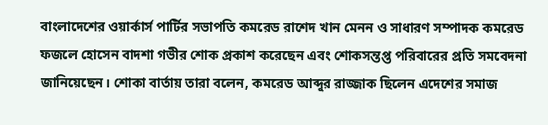বাংলাদেশের ওয়ার্কার্স পার্টির সভাপতি কমরেড রাশেদ খান মেনন ও সাধারণ সম্পাদক কমরেড ফজলে হোসেন বাদশা গভীর শোক প্রকাশ করেছেন এবং শোকসন্তপ্ত পরিবারের প্রতি সমবেদনা জানিয়েছেন। শোকা বার্তায় তারা বলেন, কমরেড আব্দুর রাজ্জাক ছিলেন এদেশের সমাজ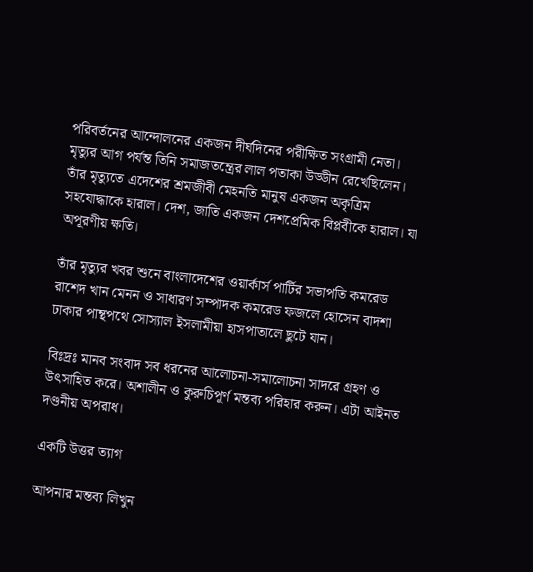পরিবর্তনের আন্দোলনের একজন দীর্ঘদিনের পরীক্ষিত সংগ্রামী নেতা। মৃত্যুর আগ পর্যন্ত তিনি সমাজতন্ত্রের লাল পতাকা উড্ডীন রেখেছিলেন। তাঁর মৃত্যুতে এদেশের শ্রমজীবী মেহনতি মানুষ একজন অকৃত্রিম সহযোদ্ধাকে হারাল। দেশ, জাতি একজন দেশপ্রেমিক বিপ্লবীকে হারাল। যা অপূরণীয় ক্ষতি।

তাঁর মৃত্যুর খবর শুনে বাংলাদেশের ওয়ার্কার্স পার্টির সভাপতি কমরেড রাশেদ খান মেনন ও সাধারণ সম্পাদক কমরেড ফজলে হোসেন বাদশা ঢাকার পান্থপথে সোস্যাল ইসলামীয়া হাসপাতালে ছুটে যান।

বিঃদ্রঃ মানব সংবাদ সব ধরনের আলোচনা-সমালোচনা সাদরে গ্রহণ ও উৎসাহিত করে। অশালীন ও কুরুচিপূর্ণ মন্তব্য পরিহার করুন। এটা আইনত দণ্ডনীয় অপরাধ।

একটি উত্তর ত্যাগ

আপনার মন্তব্য লিখুন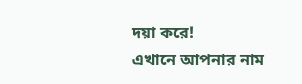দয়া করে!
এখানে আপনার নাম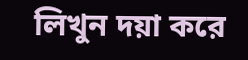লিখুন দয়া করে